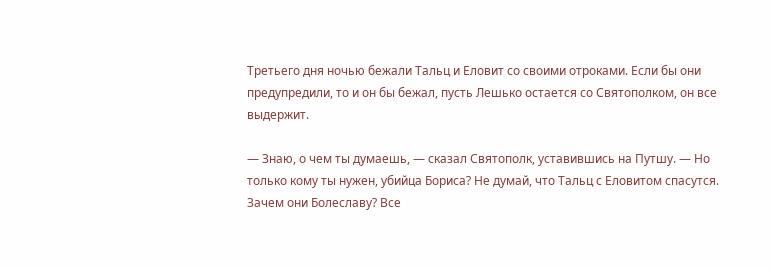Третьего дня ночью бежали Тальц и Еловит со своими отроками. Если бы они предупредили, то и он бы бежал, пусть Лешько остается со Святополком, он все выдержит.

— Знаю, о чем ты думаешь, — сказал Святополк, уставившись на Путшу. — Но только кому ты нужен, убийца Бориса? Не думай, что Тальц с Еловитом спасутся. Зачем они Болеславу? Все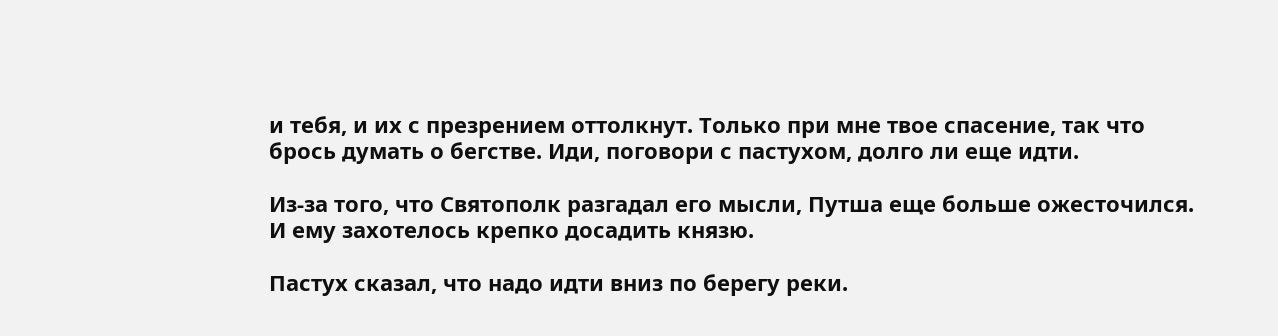и тебя, и их с презрением оттолкнут. Только при мне твое спасение, так что брось думать о бегстве. Иди, поговори с пастухом, долго ли еще идти.

Из-за того, что Святополк разгадал его мысли, Путша еще больше ожесточился. И ему захотелось крепко досадить князю.

Пастух сказал, что надо идти вниз по берегу реки.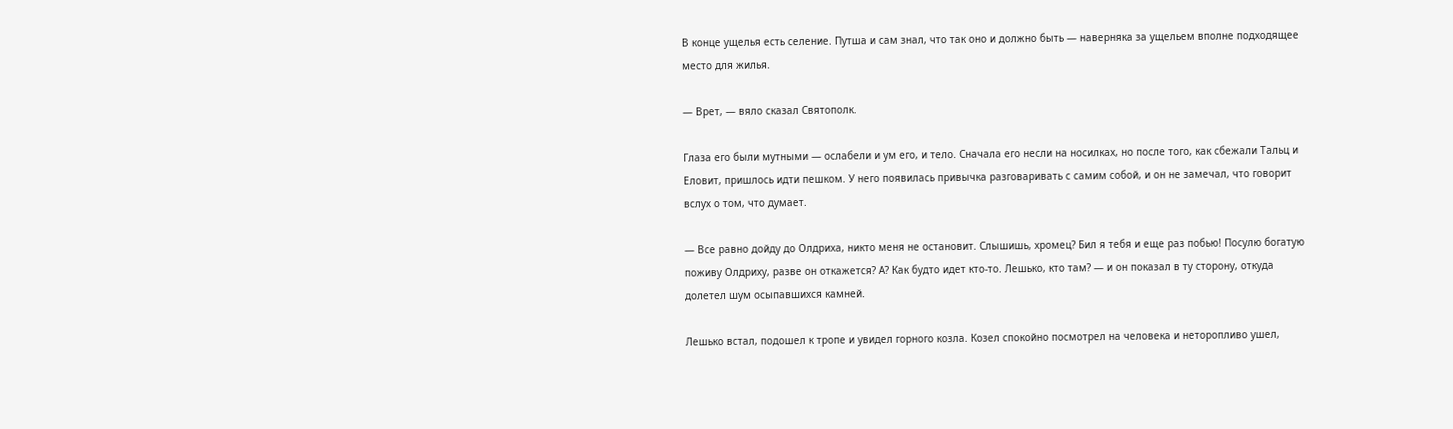В конце ущелья есть селение. Путша и сам знал, что так оно и должно быть — наверняка за ущельем вполне подходящее место для жилья.

— Врет, — вяло сказал Святополк.

Глаза его были мутными — ослабели и ум его, и тело. Сначала его несли на носилках, но после того, как сбежали Тальц и Еловит, пришлось идти пешком. У него появилась привычка разговаривать с самим собой, и он не замечал, что говорит вслух о том, что думает.

— Все равно дойду до Олдриха, никто меня не остановит. Слышишь, хромец? Бил я тебя и еще раз побью! Посулю богатую поживу Олдриху, разве он откажется? А? Как будто идет кто-то. Лешько, кто там? — и он показал в ту сторону, откуда долетел шум осыпавшихся камней.

Лешько встал, подошел к тропе и увидел горного козла. Козел спокойно посмотрел на человека и неторопливо ушел,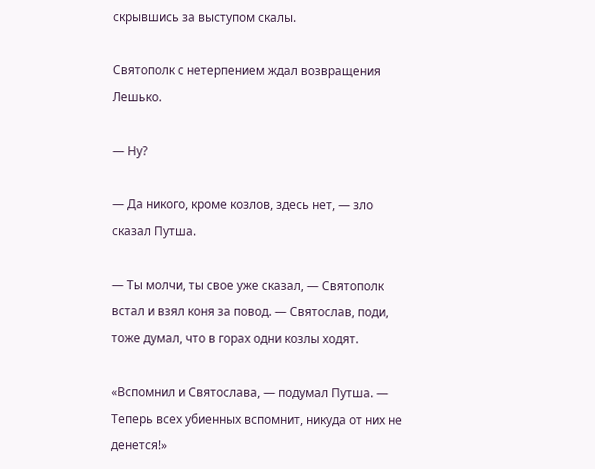скрывшись за выступом скалы.

Святополк с нетерпением ждал возвращения Лешько.

— Ну?

— Да никого, кроме козлов, здесь нет, — зло сказал Путша.

— Ты молчи, ты свое уже сказал, — Святополк встал и взял коня за повод. — Святослав, поди, тоже думал, что в горах одни козлы ходят.

«Вспомнил и Святослава, — подумал Путша. — Теперь всех убиенных вспомнит, никуда от них не денется!»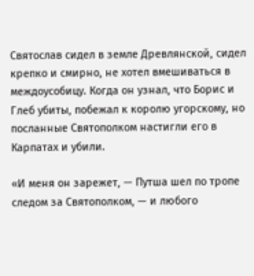Святослав сидел в земле Древлянской, сидел крепко и смирно, не хотел вмешиваться в междоусобицу. Когда он узнал, что Борис и Глеб убиты, побежал к королю угорскому, но посланные Святополком настигли его в Карпатах и убили.

«И меня он зарежет, — Путша шел по тропе следом за Святополком, — и любого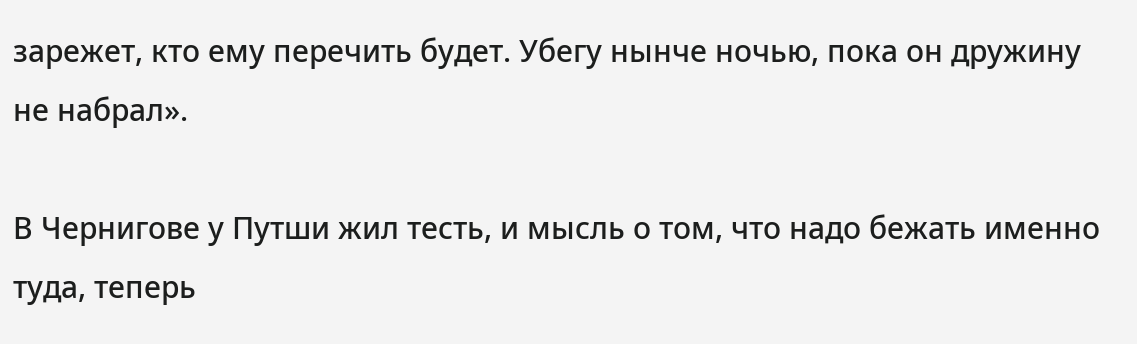зарежет, кто ему перечить будет. Убегу нынче ночью, пока он дружину не набрал».

В Чернигове у Путши жил тесть, и мысль о том, что надо бежать именно туда, теперь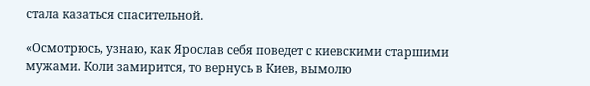стала казаться спасительной.

«Осмотрюсь, узнаю, как Ярослав себя поведет с киевскими старшими мужами. Коли замирится, то вернусь в Киев, вымолю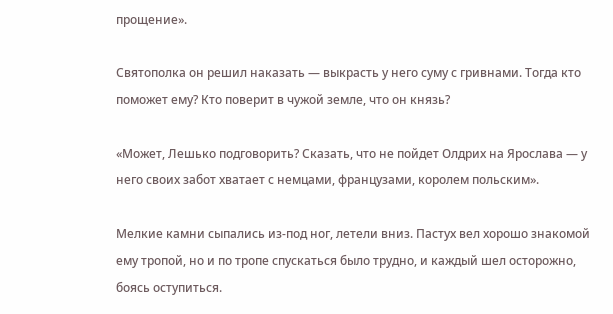прощение».

Святополка он решил наказать — выкрасть у него суму с гривнами. Тогда кто поможет ему? Кто поверит в чужой земле, что он князь?

«Может, Лешько подговорить? Сказать, что не пойдет Олдрих на Ярослава — у него своих забот хватает с немцами, французами, королем польским».

Мелкие камни сыпались из-под ног, летели вниз. Пастух вел хорошо знакомой ему тропой, но и по тропе спускаться было трудно, и каждый шел осторожно, боясь оступиться.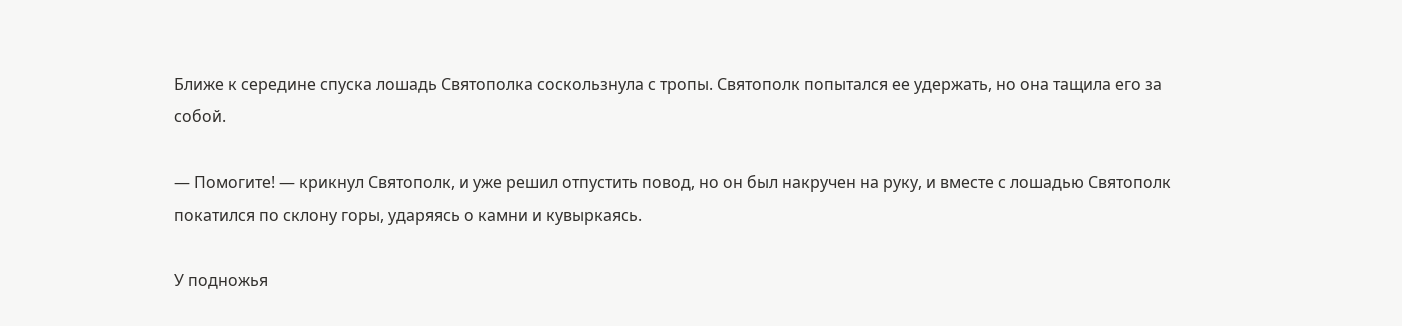Ближе к середине спуска лошадь Святополка соскользнула с тропы. Святополк попытался ее удержать, но она тащила его за собой.

— Помогите! — крикнул Святополк, и уже решил отпустить повод, но он был накручен на руку, и вместе с лошадью Святополк покатился по склону горы, ударяясь о камни и кувыркаясь.

У подножья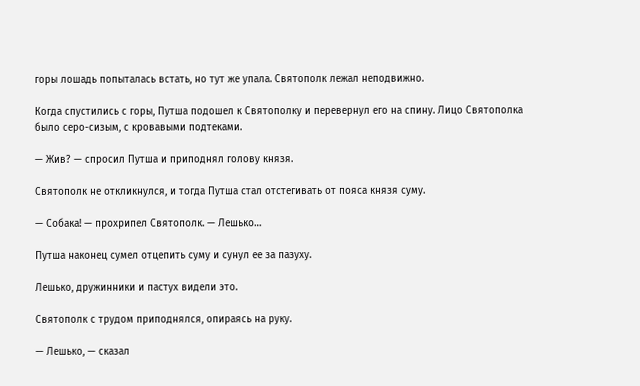горы лошадь попыталась встать, но тут же упала. Святополк лежал неподвижно.

Когда спустились с горы, Путша подошел к Святополку и перевернул его на спину. Лицо Святополка было серо-сизым, с кровавыми подтеками.

— Жив? — спросил Путша и приподнял голову князя.

Святополк не откликнулся, и тогда Путша стал отстегивать от пояса князя суму.

— Собака! — прохрипел Святополк. — Лешько…

Путша наконец сумел отцепить суму и сунул ее за пазуху.

Лешько, дружинники и пастух видели это.

Святополк с трудом приподнялся, опираясь на руку.

— Лешько, — сказал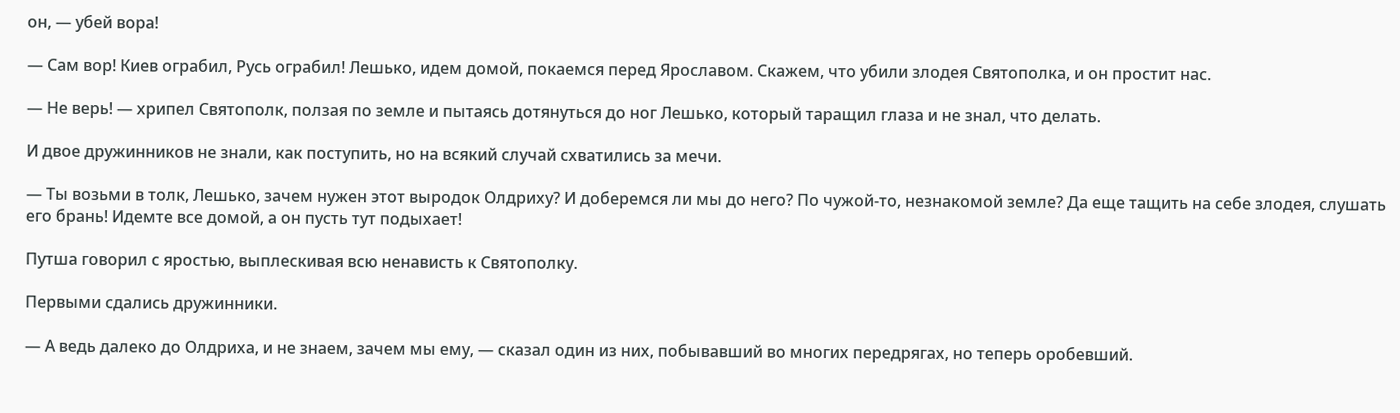он, — убей вора!

— Сам вор! Киев ограбил, Русь ограбил! Лешько, идем домой, покаемся перед Ярославом. Скажем, что убили злодея Святополка, и он простит нас.

— Не верь! — хрипел Святополк, ползая по земле и пытаясь дотянуться до ног Лешько, который таращил глаза и не знал, что делать.

И двое дружинников не знали, как поступить, но на всякий случай схватились за мечи.

— Ты возьми в толк, Лешько, зачем нужен этот выродок Олдриху? И доберемся ли мы до него? По чужой-то, незнакомой земле? Да еще тащить на себе злодея, слушать его брань! Идемте все домой, а он пусть тут подыхает!

Путша говорил с яростью, выплескивая всю ненависть к Святополку.

Первыми сдались дружинники.

— А ведь далеко до Олдриха, и не знаем, зачем мы ему, — сказал один из них, побывавший во многих передрягах, но теперь оробевший.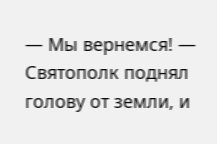— Мы вернемся! — Святополк поднял голову от земли, и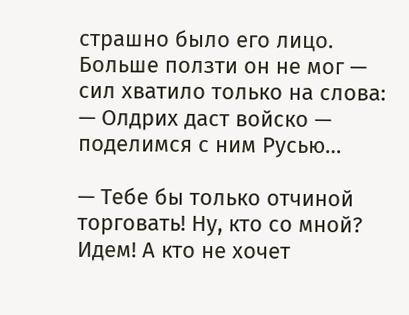страшно было его лицо. Больше ползти он не мог — сил хватило только на слова: — Олдрих даст войско — поделимся с ним Русью…

— Тебе бы только отчиной торговать! Ну, кто со мной? Идем! А кто не хочет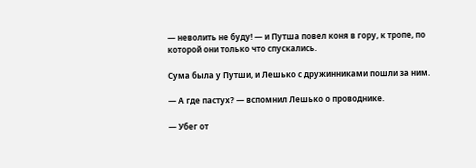— неволить не буду! — и Путша повел коня в гору, к тропе, по которой они только что спускались.

Сума была у Путши, и Лешько с дружинниками пошли за ним.

— А где пастух? — вспомнил Лешько о проводнике.

— Убег от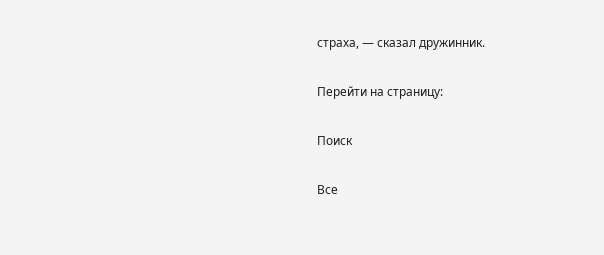страха, — сказал дружинник.

Перейти на страницу:

Поиск

Все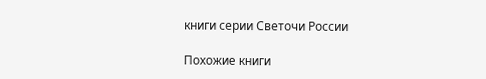книги серии Светочи России

Похожие книги